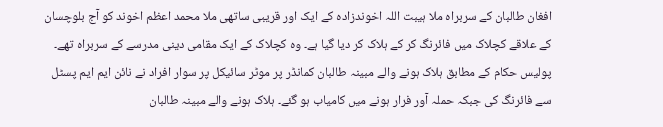افغان طالبان کے سربراہ ملا ہیبت اللہ اخوندزادہ کے ایک اور قریبی ساتھی ملا محمد اعظم اخوند کو آج بلوچسان کے علاقے کچلاک میں فائرنگ کر کے ہلاک کر دیا گیا ہے۔ وہ کچلاک کے ایک مقامی دینی مدرسے کے سربراہ تھے۔
پولیس حکام کے مطابق ہلاک ہونے والے مبینہ طالبان کمانڈر پر موٹر سائیکل پر سوار افراد نے نائن ایم ایم پسٹل سے فائرنگ کی جبکہ حملہ آور فرار ہونے میں کامیاب ہو گئے۔ ہلاک ہونے والے مبینہ طالبان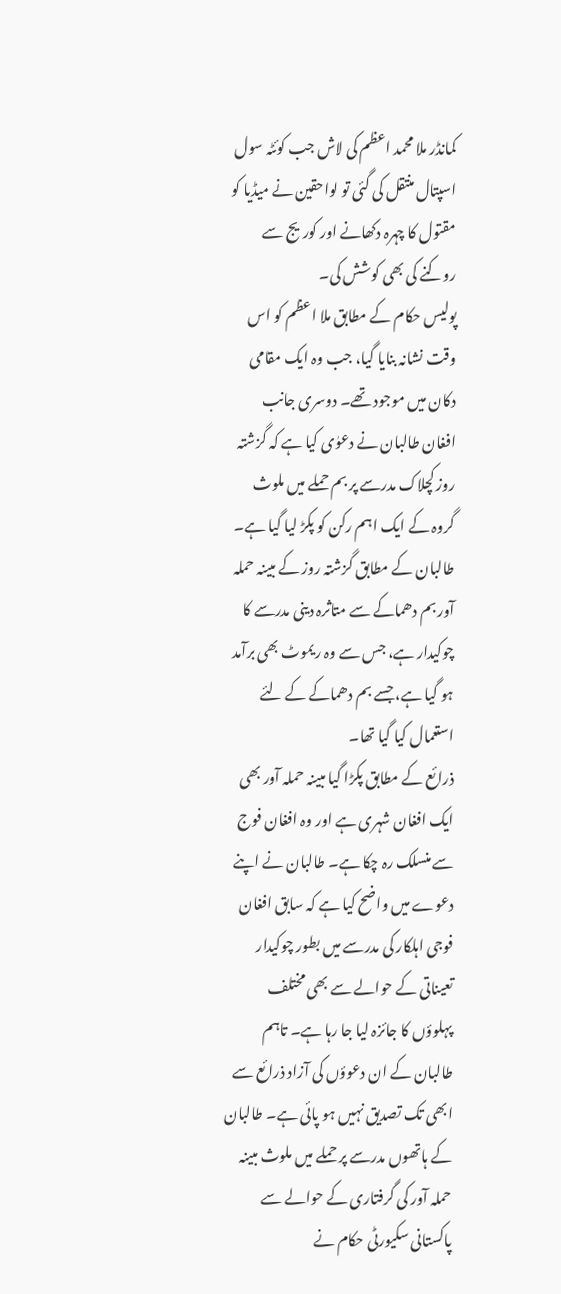کمانڈر ملا محمد اعظم کی لاش جب کوئٹہ سول اسپتال منتقل کی گئی تو لواحقین نے میڈیا کو مقتول کا چہرہ دکھانے اور کوریج سے روکنے کی بھی کوشش کی۔
پولیس حکام کے مطابق ملا اعظم کو اس وقت نشانہ بنایا گیا، جب وہ ایک مقامی دکان میں موجود تھے۔ دوسری جانب افغان طالبان نے دعوٰی کیا ہے کہ گزشتہ روز کچلاک مدرسے پر بم حملے میں ملوث گروہ کے ایک اہم رکن کو پکڑ لیا گیا ہے۔ طالبان کے مطابق گزشتہ روز کے مبینہ حملہ آور بم دھماکے سے متاثرہ دینی مدرسے کا چوکیدار ہے، جس سے وہ ریموٹ بھی برآمد ہو گیا ہے، جسے بم دھماکے کے لئے استعمال کیا گیا تھا۔
ذرائع کے مطابق پکڑا گیا مبینہ حملہ آور بھی ایک افغان شہری ہے اور وہ افغان فوج سے منسلک رہ چکا ہے۔ طالبان نے اپنے دعوے میں واضح کیا ہے کہ سابق افغان فوجی اہلکار کی مدرسے میں بطور چوکیدار تعیناتی کے حوالے سے بھی مختلف پہلوؤں کا جائزہ لیا جا رہا ہے۔ تاہم طالبان کے ان دعوؤں کی آزاد ذرائع سے ابھی تک تصدیق نہیں ہو پائی ہے۔ طالبان کے ہاتھوں مدرسے پر حملے میں ملوث مبینہ حملہ آور کی گرفتاری کے حوالے سے پاکستانی سکیورٹی حکام نے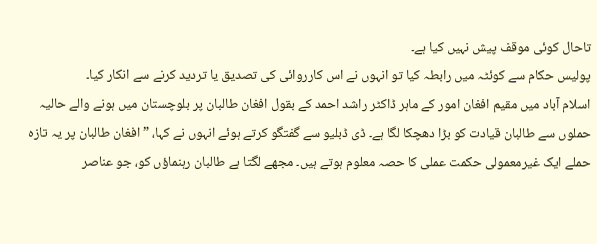تاحال کوئی موقف پیش نہیں کیا ہے۔
پولیس حکام سے کوئٹہ میں رابطہ کیا تو انہوں نے اس کارروائی کی تصدیق یا تردید کرنے سے انکار کیا۔
اسلام آباد میں مقیم افغان امور کے ماہر ڈاکٹر راشد احمد کے بقول افغان طالبان پر بلوچستان میں ہونے والے حالیہ حملوں سے طالبان قیادت کو بڑا دھچکا لگا ہے۔ ڈی ڈبلیو سے گفتگو کرتے ہوئے انہوں نے کہا، ”افغان طالبان پر یہ تازہ حملے ایک غیرمعمولی حکمت عملی کا حصہ معلوم ہوتے ہیں۔ مجھے لگتا ہے طالبان رہنماؤں کو، جو عناصر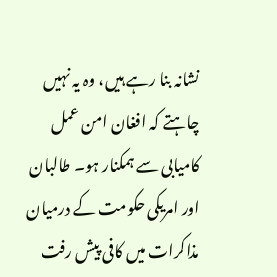نشانہ بنا رہے ہیں، وہ یہ نہیں چاہتے کہ افغان امن عمل کامیابی سے ہمکنار ہو۔ طالبان اور امریکی حکومت کے درمیان مذاکرات میں کافی پیش رفت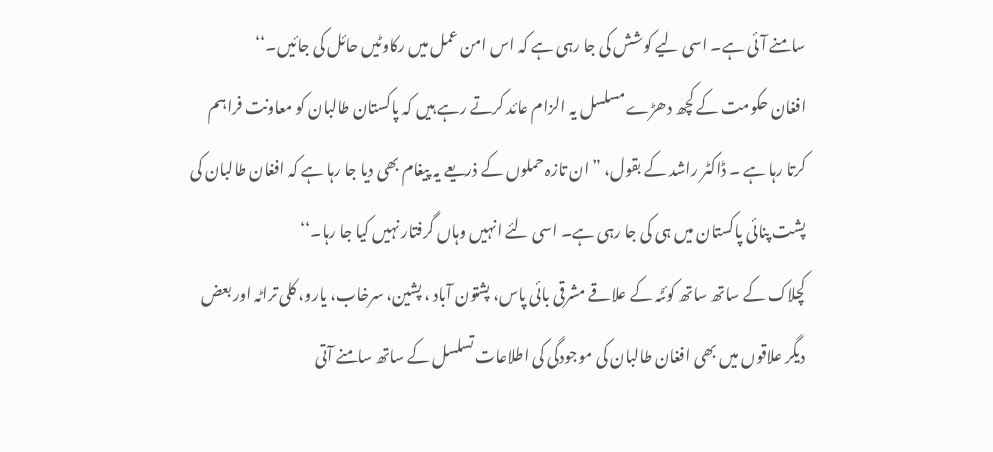سامنے آئی ہے۔ اسی لیے کوشش کی جا رہی ہے کہ اس امن عمل میں رکاوٹیں حائل کی جائیں۔‘‘
افغان حکومت کے کچھ دھڑےمسلسل یہ الزام عائد کرتے رہے ہیں کہ پاکستان طالبان کو معاونت فراہم کرتا رہا ہے ۔ ڈاکٹر راشد کے بقول، ” ان تازہ حملوں کے ذریعے یہ پیغام بھی دیا جا رہا ہے کہ افغان طالبان کی پشت پنائی پاکستان میں ہی کی جا رہی ہے۔ اسی لئے انہیں وہاں گرفتار نہیں کیا جا رہا۔‘‘
کچلاک کے ساتھ ساتھ کوئٹہ کے علاقے مشرقی بائی پاس، پشتون آباد ، پشین، سرخاب، یارو، کلی تراٹہ اور بعض دیگر علاقوں میں بھی افغان طالبان کی موجودگی کی اطلاعات تسلسل کے ساتھ سامنے آتی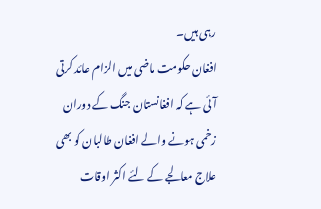رہی ہیں۔
افغان حکومت ماضی میں الزام عائد کرتی آئی ہے کہ افغانستان جنگ کے دوران زخمی ہونے والے افغان طالبان کو بھی علاج معالجے کے لئے اکثر اوقات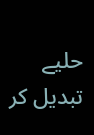حلیے تبدیل کر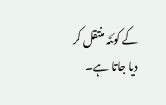کے کوئٹہ منتقل کر دیا جاتا ہے۔